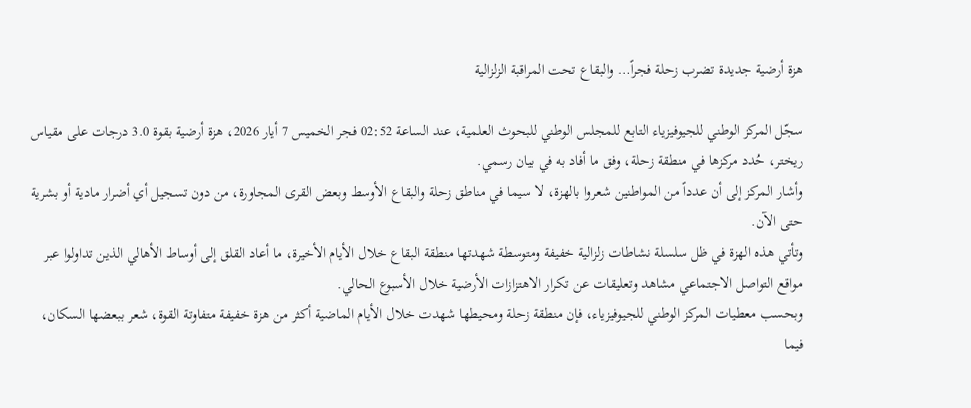هزة أرضية جديدة تضرب زحلة فجراً… والبقاع تحت المراقبة الزلزالية

سجّل المركز الوطني للجيوفيزياء التابع للمجلس الوطني للبحوث العلمية، عند الساعة 02:52 فجر الخميس 7 أيار 2026، هزة أرضية بقوة 3.0 درجات على مقياس ريختر، حُدد مركزها في منطقة زحلة، وفق ما أفاد به في بيان رسمي.
وأشار المركز إلى أن عدداً من المواطنين شعروا بالهزة، لا سيما في مناطق زحلة والبقاع الأوسط وبعض القرى المجاورة، من دون تسجيل أي أضرار مادية أو بشرية حتى الآن.
وتأتي هذه الهزة في ظل سلسلة نشاطات زلزالية خفيفة ومتوسطة شهدتها منطقة البقاع خلال الأيام الأخيرة، ما أعاد القلق إلى أوساط الأهالي الذين تداولوا عبر مواقع التواصل الاجتماعي مشاهد وتعليقات عن تكرار الاهتزازات الأرضية خلال الأسبوع الحالي.
وبحسب معطيات المركز الوطني للجيوفيزياء، فإن منطقة زحلة ومحيطها شهدت خلال الأيام الماضية أكثر من هزة خفيفة متفاوتة القوة، شعر ببعضها السكان، فيما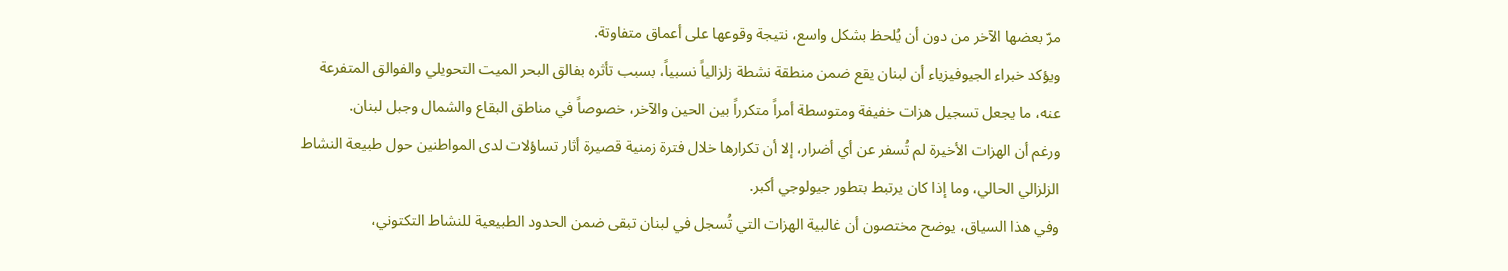مرّ بعضها الآخر من دون أن يُلحظ بشكل واسع، نتيجة وقوعها على أعماق متفاوتة.
ويؤكد خبراء الجيوفيزياء أن لبنان يقع ضمن منطقة نشطة زلزالياً نسبياً، بسبب تأثره بفالق البحر الميت التحويلي والفوالق المتفرعة عنه، ما يجعل تسجيل هزات خفيفة ومتوسطة أمراً متكرراً بين الحين والآخر، خصوصاً في مناطق البقاع والشمال وجبل لبنان.
ورغم أن الهزات الأخيرة لم تُسفر عن أي أضرار، إلا أن تكرارها خلال فترة زمنية قصيرة أثار تساؤلات لدى المواطنين حول طبيعة النشاط الزلزالي الحالي، وما إذا كان يرتبط بتطور جيولوجي أكبر.
وفي هذا السياق، يوضح مختصون أن غالبية الهزات التي تُسجل في لبنان تبقى ضمن الحدود الطبيعية للنشاط التكتوني،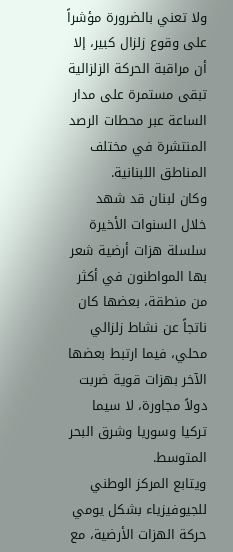ولا تعني بالضرورة مؤشراً على وقوع زلزال كبير، إلا أن مراقبة الحركة الزلزالية تبقى مستمرة على مدار الساعة عبر محطات الرصد المنتشرة في مختلف المناطق اللبنانية.
وكان لبنان قد شهد خلال السنوات الأخيرة سلسلة هزات أرضية شعر بها المواطنون في أكثر من منطقة، بعضها كان ناتجاً عن نشاط زلزالي محلي، فيما ارتبط بعضها الآخر بهزات قوية ضربت دولاً مجاورة، لا سيما تركيا وسوريا وشرق البحر المتوسط.
ويتابع المركز الوطني للجيوفيزياء بشكل يومي حركة الهزات الأرضية، مع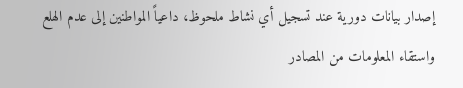إصدار بيانات دورية عند تسجيل أي نشاط ملحوظ، داعياً المواطنين إلى عدم الهلع واستقاء المعلومات من المصادر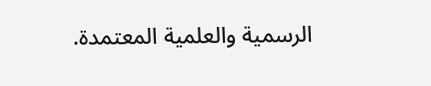الرسمية والعلمية المعتمدة.